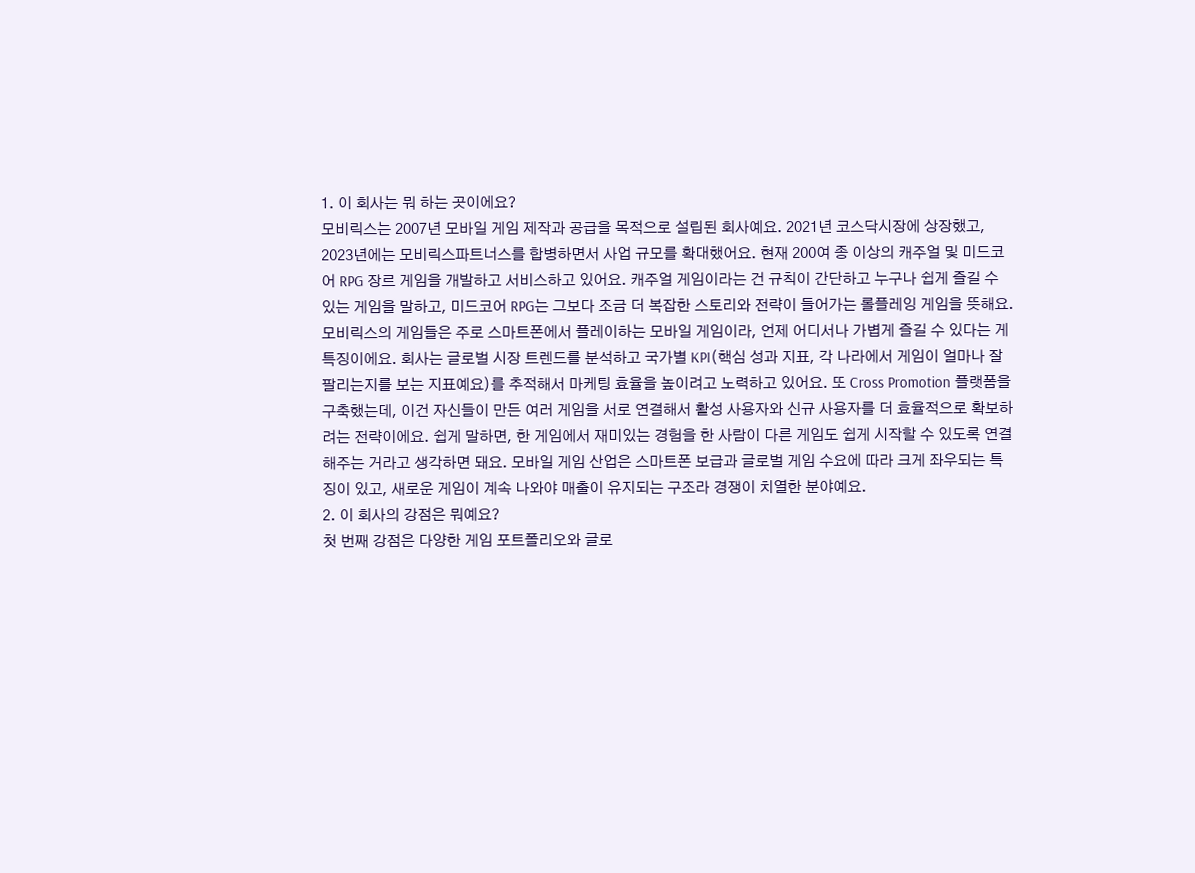1. 이 회사는 뭐 하는 곳이에요?
모비릭스는 2007년 모바일 게임 제작과 공급을 목적으로 설립된 회사예요. 2021년 코스닥시장에 상장했고, 2023년에는 모비릭스파트너스를 합병하면서 사업 규모를 확대했어요. 현재 200여 종 이상의 캐주얼 및 미드코어 RPG 장르 게임을 개발하고 서비스하고 있어요. 캐주얼 게임이라는 건 규칙이 간단하고 누구나 쉽게 즐길 수 있는 게임을 말하고, 미드코어 RPG는 그보다 조금 더 복잡한 스토리와 전략이 들어가는 롤플레잉 게임을 뜻해요. 모비릭스의 게임들은 주로 스마트폰에서 플레이하는 모바일 게임이라, 언제 어디서나 가볍게 즐길 수 있다는 게 특징이에요. 회사는 글로벌 시장 트렌드를 분석하고 국가별 KPI(핵심 성과 지표, 각 나라에서 게임이 얼마나 잘 팔리는지를 보는 지표예요)를 추적해서 마케팅 효율을 높이려고 노력하고 있어요. 또 Cross Promotion 플랫폼을 구축했는데, 이건 자신들이 만든 여러 게임을 서로 연결해서 활성 사용자와 신규 사용자를 더 효율적으로 확보하려는 전략이에요. 쉽게 말하면, 한 게임에서 재미있는 경험을 한 사람이 다른 게임도 쉽게 시작할 수 있도록 연결해주는 거라고 생각하면 돼요. 모바일 게임 산업은 스마트폰 보급과 글로벌 게임 수요에 따라 크게 좌우되는 특징이 있고, 새로운 게임이 계속 나와야 매출이 유지되는 구조라 경쟁이 치열한 분야예요.
2. 이 회사의 강점은 뭐예요?
첫 번째 강점은 다양한 게임 포트폴리오와 글로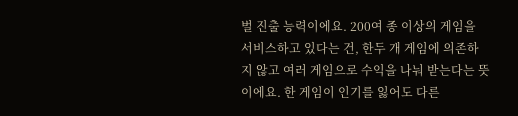벌 진출 능력이에요. 200여 종 이상의 게임을 서비스하고 있다는 건, 한두 개 게임에 의존하지 않고 여러 게임으로 수익을 나눠 받는다는 뜻이에요. 한 게임이 인기를 잃어도 다른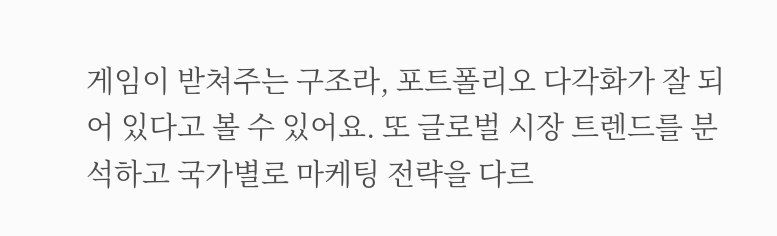게임이 받쳐주는 구조라, 포트폴리오 다각화가 잘 되어 있다고 볼 수 있어요. 또 글로벌 시장 트렌드를 분석하고 국가별로 마케팅 전략을 다르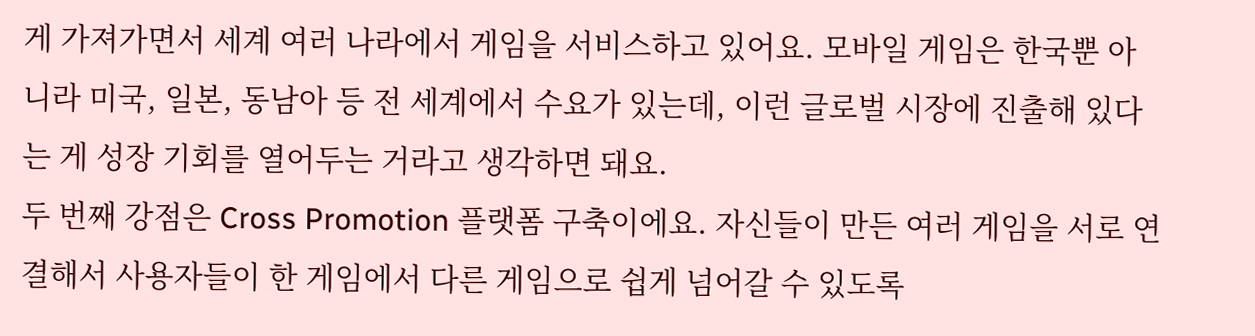게 가져가면서 세계 여러 나라에서 게임을 서비스하고 있어요. 모바일 게임은 한국뿐 아니라 미국, 일본, 동남아 등 전 세계에서 수요가 있는데, 이런 글로벌 시장에 진출해 있다는 게 성장 기회를 열어두는 거라고 생각하면 돼요.
두 번째 강점은 Cross Promotion 플랫폼 구축이에요. 자신들이 만든 여러 게임을 서로 연결해서 사용자들이 한 게임에서 다른 게임으로 쉽게 넘어갈 수 있도록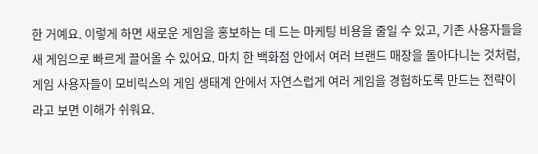한 거예요. 이렇게 하면 새로운 게임을 홍보하는 데 드는 마케팅 비용을 줄일 수 있고, 기존 사용자들을 새 게임으로 빠르게 끌어올 수 있어요. 마치 한 백화점 안에서 여러 브랜드 매장을 돌아다니는 것처럼, 게임 사용자들이 모비릭스의 게임 생태계 안에서 자연스럽게 여러 게임을 경험하도록 만드는 전략이라고 보면 이해가 쉬워요.